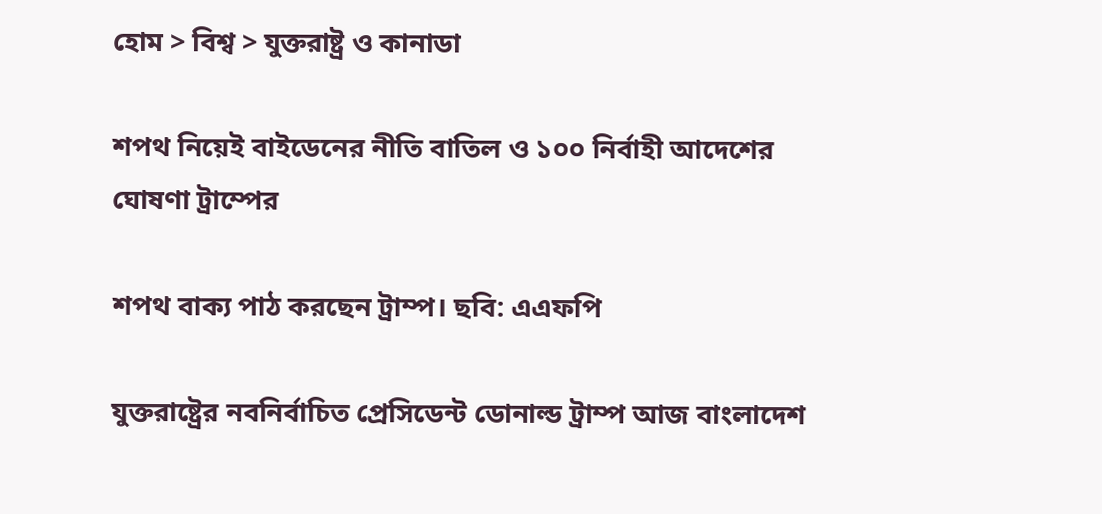হোম > বিশ্ব > যুক্তরাষ্ট্র ও কানাডা

শপথ নিয়েই বাইডেনের নীতি বাতিল ও ১০০ নির্বাহী আদেশের ঘোষণা ট্রাম্পের

শপথ বাক্য পাঠ করছেন ট্রাম্প। ছবি: এএফপি

যুক্তরাষ্ট্রের নবনির্বাচিত প্রেসিডেন্ট ডোনাল্ড ট্রাম্প আজ বাংলাদেশ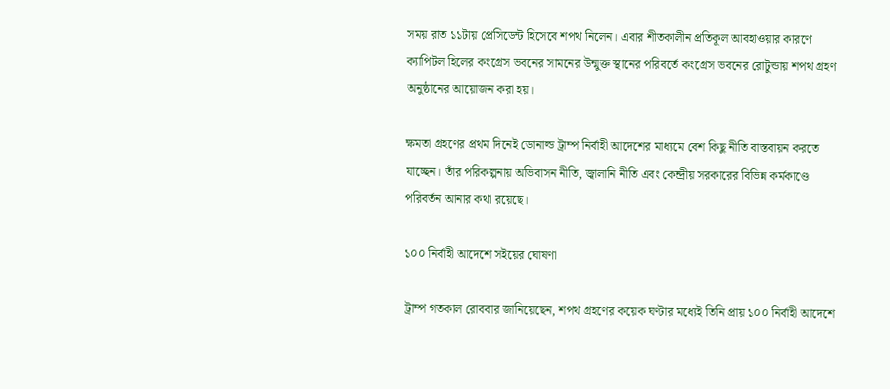সময় রাত ১১টায় প্রেসিডেন্ট হিসেবে শপথ নিলেন। এবার শীতকালীন প্রতিকূল আবহাওয়ার কারণে ক্যাপিটল হিলের কংগ্রেস ভবনের সামনের উন্মুক্ত স্থানের পরিবর্তে কংগ্রেস ভবনের রোটুন্ডায় শপথ গ্রহণ অনুষ্ঠানের আয়োজন করা হয়।

ক্ষমতা গ্রহণের প্রথম দিনেই ডোনাল্ড ট্রাম্প নির্বাহী আদেশের মাধ্যমে বেশ কিছু নীতি বাস্তবায়ন করতে যাচ্ছেন। তাঁর পরিকল্পনায় অভিবাসন নীতি, জ্বালানি নীতি এবং কেন্দ্রীয় সরকারের বিভিন্ন কর্মকাণ্ডে পরিবর্তন আনার কথা রয়েছে।

১০০ নির্বাহী আদেশে সইয়ের ঘোষণা

ট্রাম্প গতকাল রোববার জানিয়েছেন, শপথ গ্রহণের কয়েক ঘণ্টার মধ্যেই তিনি প্রায় ১০০ নির্বাহী আদেশে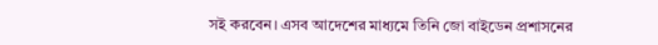সই করবেন। এসব আদেশের মাধ্যমে তিনি জো বাইডেন প্রশাসনের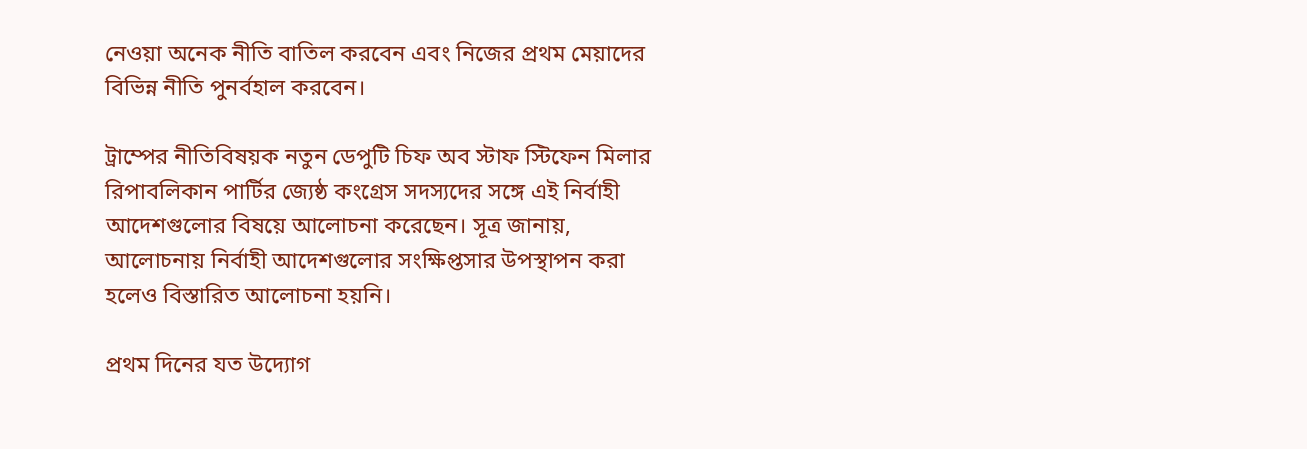নেওয়া অনেক নীতি বাতিল করবেন এবং নিজের প্রথম মেয়াদের বিভিন্ন নীতি পুনর্বহাল করবেন।

ট্রাম্পের নীতিবিষয়ক নতুন ডেপুটি চিফ অব স্টাফ স্টিফেন মিলার রিপাবলিকান পার্টির জ্যেষ্ঠ কংগ্রেস সদস্যদের সঙ্গে এই নির্বাহী আদেশগুলোর বিষয়ে আলোচনা করেছেন। সূত্র জানায়, আলোচনায় নির্বাহী আদেশগুলোর সংক্ষিপ্তসার উপস্থাপন করা হলেও বিস্তারিত আলোচনা হয়নি।

প্রথম দিনের যত উদ্যোগ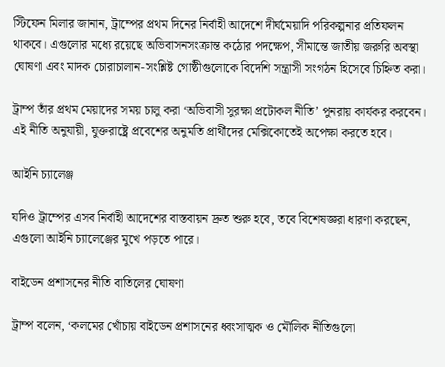স্টিফেন মিলার জানান, ট্রাম্পের প্রথম দিনের নির্বাহী আদেশে দীর্ঘমেয়াদি পরিকল্পনার প্রতিফলন থাকবে। এগুলোর মধ্যে রয়েছে অভিবাসনসংক্রান্ত কঠোর পদক্ষেপ, সীমান্তে জাতীয় জরুরি অবস্থা ঘোষণা এবং মাদক চোরাচালান-সংশ্লিষ্ট গোষ্ঠীগুলোকে বিদেশি সন্ত্রাসী সংগঠন হিসেবে চিহ্নিত করা।

ট্রাম্প তাঁর প্রথম মেয়াদের সময় চালু করা ‘অভিবাসী সুরক্ষা প্রটোকল নীতি’ পুনরায় কার্যকর করবেন। এই নীতি অনুযায়ী, যুক্তরাষ্ট্রে প্রবেশের অনুমতি প্রার্থীদের মেক্সিকোতেই অপেক্ষা করতে হবে।

আইনি চ্যালেঞ্জ

যদিও ট্রাম্পের এসব নির্বাহী আদেশের বাস্তবায়ন দ্রুত শুরু হবে, তবে বিশেষজ্ঞরা ধারণা করছেন, এগুলো আইনি চ্যালেঞ্জের মুখে পড়তে পারে।

বাইডেন প্রশাসনের নীতি বাতিলের ঘোষণা

ট্রাম্প বলেন, ‘কলমের খোঁচায় বাইডেন প্রশাসনের ধ্বংসাত্মক ও মৌলিক নীতিগুলো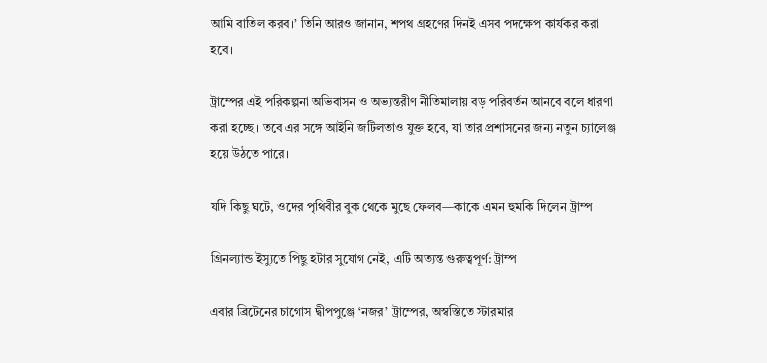আমি বাতিল করব।’ তিনি আরও জানান, শপথ গ্রহণের দিনই এসব পদক্ষেপ কার্যকর করা হবে।

ট্রাম্পের এই পরিকল্পনা অভিবাসন ও অভ্যন্তরীণ নীতিমালায় বড় পরিবর্তন আনবে বলে ধারণা করা হচ্ছে। তবে এর সঙ্গে আইনি জটিলতাও যুক্ত হবে, যা তার প্রশাসনের জন্য নতুন চ্যালেঞ্জ হয়ে উঠতে পারে।

যদি কিছু ঘটে, ওদের পৃথিবীর বুক থেকে মুছে ফেলব—কাকে এমন হুমকি দিলেন ট্রাম্প

গ্রিনল্যান্ড ইস্যুতে পিছু হটার সুযোগ নেই, এটি অত্যন্ত গুরুত্বপূর্ণ: ট্রাম্প

এবার ব্রিটেনের চাগোস দ্বীপপুঞ্জে ‘নজর’ ট্রাম্পের, অস্বস্তিতে স্টারমার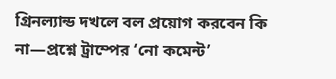গ্রিনল্যান্ড দখলে বল প্রয়োগ করবেন কি না—প্রশ্নে ট্রাম্পের ‘নো কমেন্ট’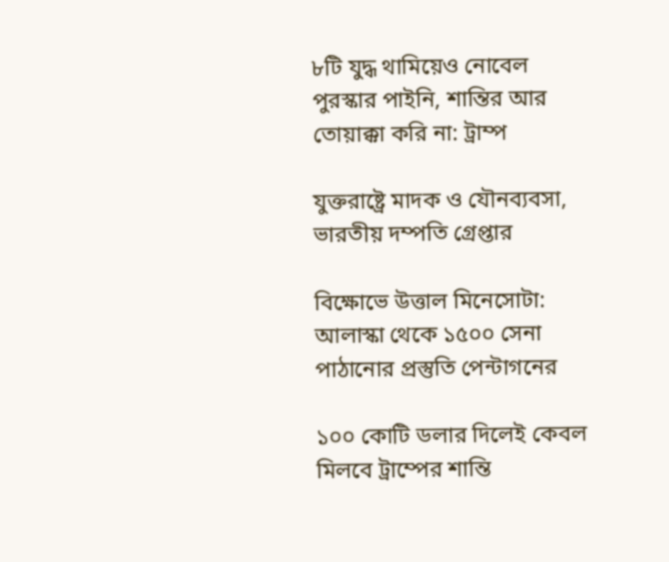৮টি যুদ্ধ থামিয়েও নোবেল পুরস্কার পাইনি, শান্তির আর তোয়াক্কা করি না: ট্রাম্প

যুক্তরাষ্ট্রে মাদক ও যৌনব্যবসা, ভারতীয় দম্পতি গ্রেপ্তার

বিক্ষোভে উত্তাল মিনেসোটা: আলাস্কা থেকে ১৫০০ সেনা পাঠানোর প্রস্তুতি পেন্টাগনের

১০০ কোটি ডলার দিলেই কেবল মিলবে ট্রাম্পের শান্তি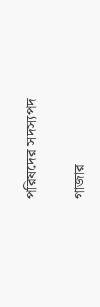পরিষদের সদস্যপদ

গাজার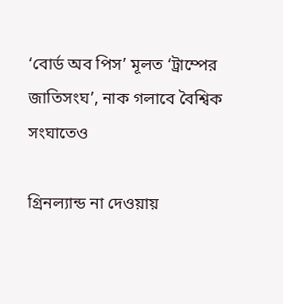‘বোর্ড অব পিস’ মূলত ‘ট্রাম্পের জাতিসংঘ’, নাক গলাবে বৈশ্বিক সংঘাতেও

গ্রিনল্যান্ড না দেওয়ায়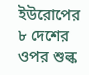ইউরোপের ৮ দেশের ওপর শুল্ক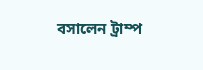বসালেন ট্রাম্প